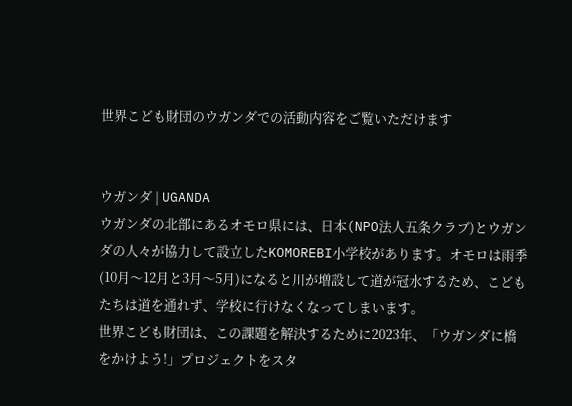世界こども財団のウガンダでの活動内容をご覧いただけます


ウガンダ | UGANDA
ウガンダの北部にあるオモロ県には、日本(NPO法人五条クラブ)とウガンダの人々が協力して設立したKOMOREBI小学校があります。オモロは雨季(10月〜12月と3月〜5月)になると川が増設して道が冠水するため、こどもたちは道を通れず、学校に行けなくなってしまいます。
世界こども財団は、この課題を解決するために2023年、「ウガンダに橋をかけよう!」プロジェクトをスタ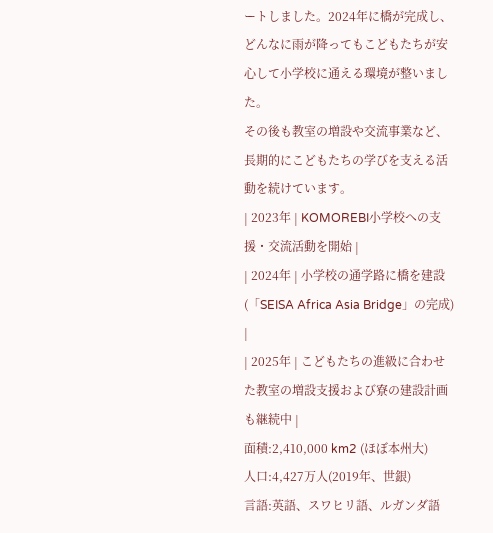ートしました。2024年に橋が完成し、どんなに雨が降ってもこどもたちが安心して小学校に通える環境が整いました。
その後も教室の増設や交流事業など、長期的にこどもたちの学びを支える活動を続けています。
| 2023年 | KOMOREBI小学校への支援・交流活動を開始 |
| 2024年 | 小学校の通学路に橋を建設(「SEISA Africa Asia Bridge」の完成) |
| 2025年 | こどもたちの進級に合わせた教室の増設支援および寮の建設計画も継続中 |
面積:2,410,000 km2 (ほぼ本州大)
人口:4,427万人(2019年、世銀)
言語:英語、スワヒリ語、ルガンダ語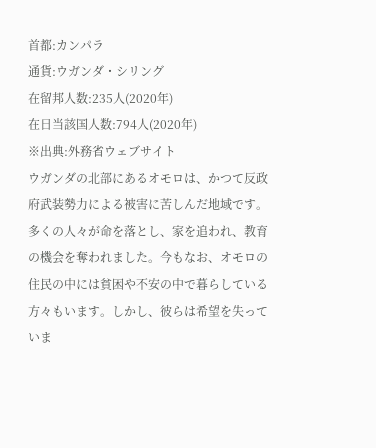首都:カンパラ
通貨:ウガンダ・シリング
在留邦人数:235人(2020年)
在日当該国人数:794人(2020年)
※出典:外務省ウェブサイト
ウガンダの北部にあるオモロは、かつて反政府武装勢力による被害に苦しんだ地域です。多くの人々が命を落とし、家を追われ、教育の機会を奪われました。今もなお、オモロの住民の中には貧困や不安の中で暮らしている方々もいます。しかし、彼らは希望を失っていま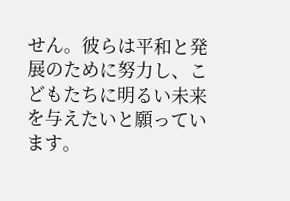せん。彼らは平和と発展のために努力し、こどもたちに明るい未来を与えたいと願っています。